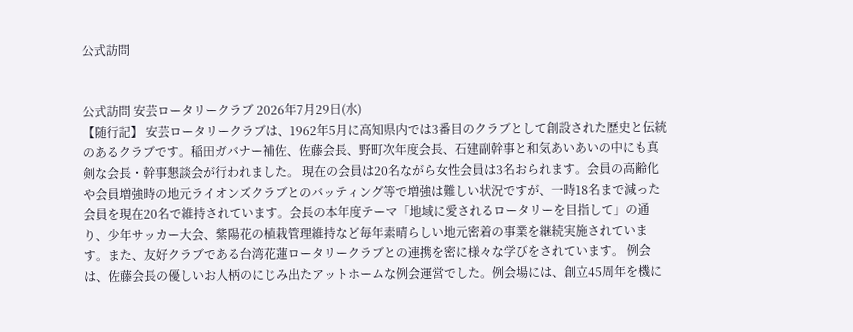公式訪問


公式訪問 安芸ロータリークラブ 2026年7月29日(水)
【随行記】 安芸ロータリークラブは、1962年5月に高知県内では3番目のクラブとして創設された歴史と伝統のあるクラブです。稲田ガバナー補佐、佐藤会長、野町次年度会長、石建副幹事と和気あいあいの中にも真剣な会長・幹事懇談会が行われました。 現在の会員は20名ながら女性会員は3名おられます。会員の高齢化や会員増強時の地元ライオンズクラブとのバッティング等で増強は難しい状況ですが、一時18名まで減った会員を現在20名で維持されています。会長の本年度テーマ「地域に愛されるロータリーを目指して」の通り、少年サッカー大会、紫陽花の植栽管理維持など毎年素晴らしい地元密着の事業を継続実施されています。また、友好クラブである台湾花蓮ロータリークラブとの連携を密に様々な学びをされています。 例会は、佐藤会長の優しいお人柄のにじみ出たアットホームな例会運営でした。例会場には、創立45周年を機に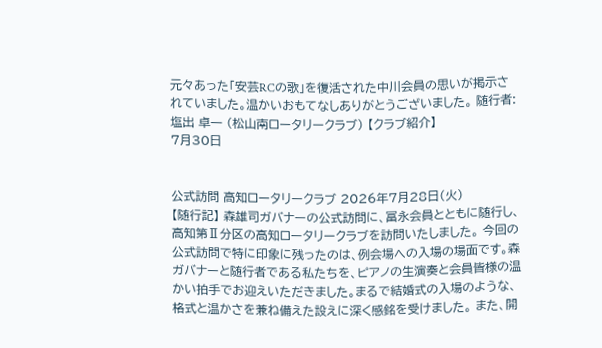元々あった「安芸RCの歌」を復活された中川会員の思いが掲示されていました。温かいおもてなしありがとうございました。 随行者:塩出 卓一 (松山南ロータリークラブ) 【クラブ紹介】
7月30日


公式訪問 高知ロータリークラブ 2026年7月28日(火)
【随行記】 森雄司ガバナーの公式訪問に、冨永会員とともに随行し、高知第Ⅱ分区の高知ロータリークラブを訪問いたしました。 今回の公式訪問で特に印象に残ったのは、例会場への入場の場面です。森ガバナーと随行者である私たちを、ピアノの生演奏と会員皆様の温かい拍手でお迎えいただきました。まるで結婚式の入場のような、格式と温かさを兼ね備えた設えに深く感銘を受けました。 また、開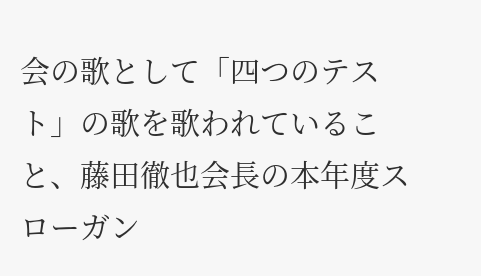会の歌として「四つのテスト」の歌を歌われていること、藤田徹也会長の本年度スローガン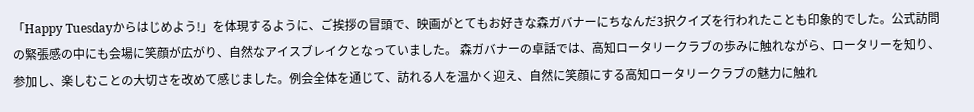「Happy Tuesdayからはじめよう!」を体現するように、ご挨拶の冒頭で、映画がとてもお好きな森ガバナーにちなんだ3択クイズを行われたことも印象的でした。公式訪問の緊張感の中にも会場に笑顔が広がり、自然なアイスブレイクとなっていました。 森ガバナーの卓話では、高知ロータリークラブの歩みに触れながら、ロータリーを知り、参加し、楽しむことの大切さを改めて感じました。例会全体を通じて、訪れる人を温かく迎え、自然に笑顔にする高知ロータリークラブの魅力に触れ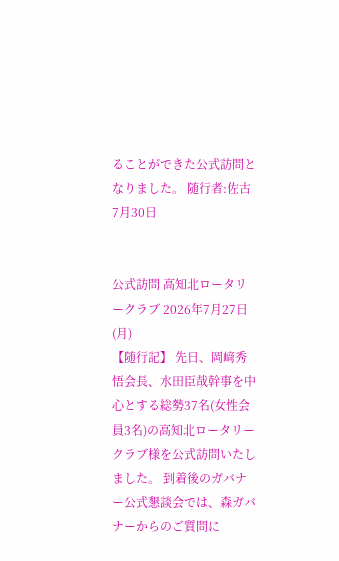ることができた公式訪問となりました。 随行者:佐古
7月30日


公式訪問 高知北ロータリークラブ 2026年7月27日(月)
【随行記】 先日、岡﨑秀悟会長、水田臣哉幹事を中心とする総勢37名(女性会員3名)の高知北ロータリークラブ様を公式訪問いたしました。 到着後のガバナー公式懇談会では、森ガバナーからのご質問に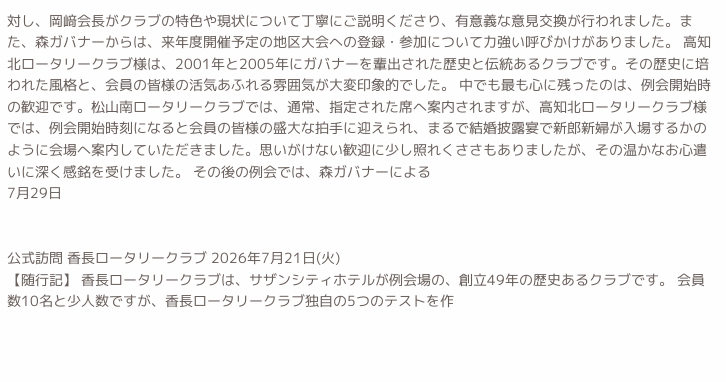対し、岡﨑会長がクラブの特色や現状について丁寧にご説明くださり、有意義な意見交換が行われました。また、森ガバナーからは、来年度開催予定の地区大会への登録・参加について力強い呼びかけがありました。 高知北ロータリークラブ様は、2001年と2005年にガバナーを輩出された歴史と伝統あるクラブです。その歴史に培われた風格と、会員の皆様の活気あふれる雰囲気が大変印象的でした。 中でも最も心に残ったのは、例会開始時の歓迎です。松山南ロータリークラブでは、通常、指定された席へ案内されますが、高知北ロータリークラブ様では、例会開始時刻になると会員の皆様の盛大な拍手に迎えられ、まるで結婚披露宴で新郎新婦が入場するかのように会場へ案内していただきました。思いがけない歓迎に少し照れくささもありましたが、その温かなお心遣いに深く感銘を受けました。 その後の例会では、森ガバナーによる
7月29日


公式訪問 香長ロータリークラブ 2026年7月21日(火)
【随行記】 香長ロータリークラブは、サザンシティホテルが例会場の、創立49年の歴史あるクラブです。 会員数10名と少人数ですが、香長ロータリークラブ独自の5つのテストを作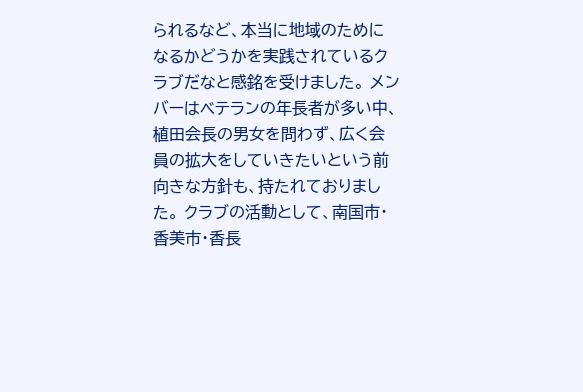られるなど、本当に地域のためになるかどうかを実践されているクラブだなと感銘を受けました。 メンバーはベテランの年長者が多い中、植田会長の男女を問わず、広く会員の拡大をしていきたいという前向きな方針も、持たれておりました。 クラブの活動として、南国市・香美市・香長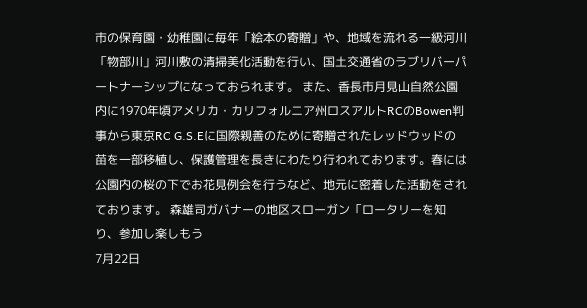市の保育園・幼稚園に毎年「絵本の寄贈」や、地域を流れる一級河川「物部川」河川敷の清掃美化活動を行い、国土交通省のラブリバーパートナーシップになっておられます。 また、香長市月見山自然公園内に1970年頃アメリカ・カリフォルニア州ロスアルトRCのBowen判事から東京RC G.S.Eに国際親善のために寄贈されたレッドウッドの苗を一部移植し、保護管理を長きにわたり行われております。春には公園内の桜の下でお花見例会を行うなど、地元に密着した活動をされております。 森雄司ガバナーの地区スローガン「ロータリーを知り、参加し楽しもう
7月22日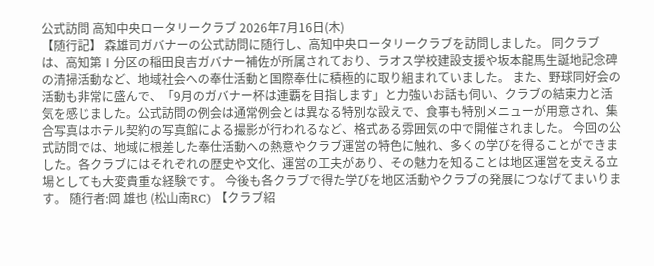公式訪問 高知中央ロータリークラブ 2026年7月16日(木)
【随行記】 森雄司ガバナーの公式訪問に随行し、高知中央ロータリークラブを訪問しました。 同クラブは、高知第Ⅰ分区の稲田良吉ガバナー補佐が所属されており、ラオス学校建設支援や坂本龍馬生誕地記念碑の清掃活動など、地域社会への奉仕活動と国際奉仕に積極的に取り組まれていました。 また、野球同好会の活動も非常に盛んで、「9月のガバナー杯は連覇を目指します」と力強いお話も伺い、クラブの結束力と活気を感じました。公式訪問の例会は通常例会とは異なる特別な設えで、食事も特別メニューが用意され、集合写真はホテル契約の写真館による撮影が行われるなど、格式ある雰囲気の中で開催されました。 今回の公式訪問では、地域に根差した奉仕活動への熱意やクラブ運営の特色に触れ、多くの学びを得ることができました。各クラブにはそれぞれの歴史や文化、運営の工夫があり、その魅力を知ることは地区運営を支える立場としても大変貴重な経験です。 今後も各クラブで得た学びを地区活動やクラブの発展につなげてまいります。 随行者:岡 雄也 (松山南RC) 【クラブ紹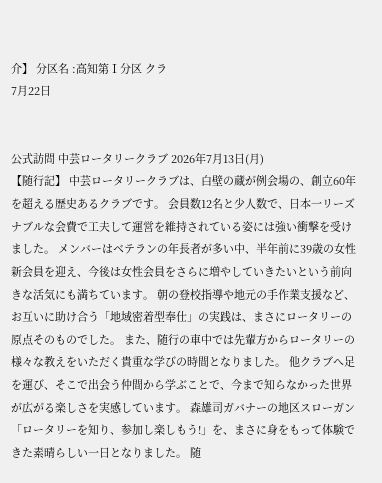介】 分区名 :高知第Ⅰ分区 クラ
7月22日


公式訪問 中芸ロータリークラブ 2026年7月13日(月)
【随行記】 中芸ロータリークラブは、白壁の蔵が例会場の、創立60年を超える歴史あるクラブです。 会員数12名と少人数で、日本一リーズナブルな会費で工夫して運営を維持されている姿には強い衝撃を受けました。 メンバーはベテランの年長者が多い中、半年前に39歳の女性新会員を迎え、今後は女性会員をさらに増やしていきたいという前向きな活気にも満ちています。 朝の登校指導や地元の手作業支援など、お互いに助け合う「地域密着型奉仕」の実践は、まさにロータリーの原点そのものでした。 また、随行の車中では先輩方からロータリーの様々な教えをいただく貴重な学びの時間となりました。 他クラブへ足を運び、そこで出会う仲間から学ぶことで、今まで知らなかった世界が広がる楽しさを実感しています。 森雄司ガバナーの地区スローガン「ロータリーを知り、参加し楽しもう!」を、まさに身をもって体験できた素晴らしい一日となりました。 随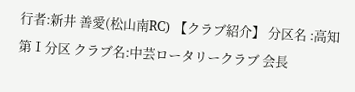行者:新井 善愛(松山南RC) 【クラブ紹介】 分区名 :高知第Ⅰ分区 クラブ名:中芸ロータリークラブ 会長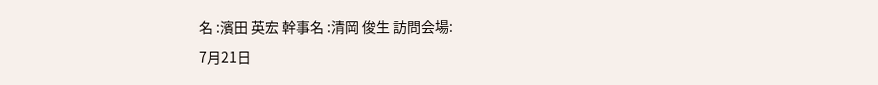名 :濱田 英宏 幹事名 :清岡 俊生 訪問会場:
7月21日